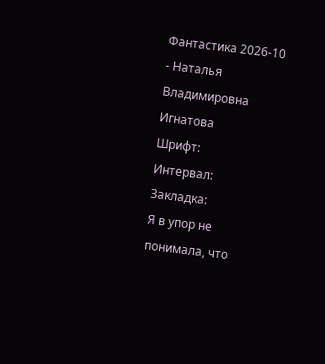Фантастика 2026-10 - Наталья Владимировна Игнатова
Шрифт:
Интервал:
Закладка:
Я в упор не понимала, что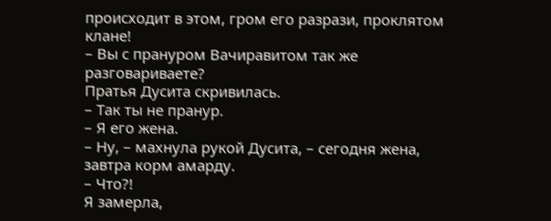происходит в этом, гром его разрази, проклятом клане!
– Вы с прануром Вачиравитом так же разговариваете?
Пратья Дусита скривилась.
– Так ты не пранур.
– Я его жена.
– Ну, – махнула рукой Дусита, – сегодня жена, завтра корм амарду.
– Что?!
Я замерла,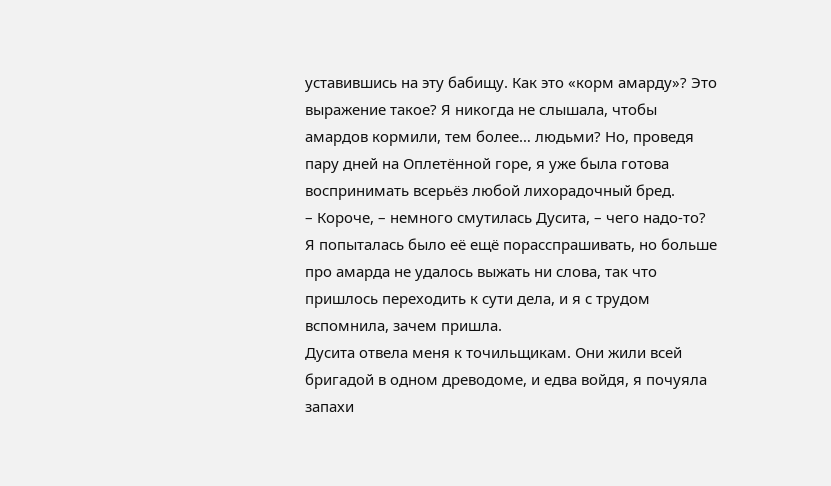уставившись на эту бабищу. Как это «корм амарду»? Это выражение такое? Я никогда не слышала, чтобы амардов кормили, тем более… людьми? Но, проведя пару дней на Оплетённой горе, я уже была готова воспринимать всерьёз любой лихорадочный бред.
– Короче, – немного смутилась Дусита, – чего надо-то?
Я попыталась было её ещё порасспрашивать, но больше про амарда не удалось выжать ни слова, так что пришлось переходить к сути дела, и я с трудом вспомнила, зачем пришла.
Дусита отвела меня к точильщикам. Они жили всей бригадой в одном древодоме, и едва войдя, я почуяла запахи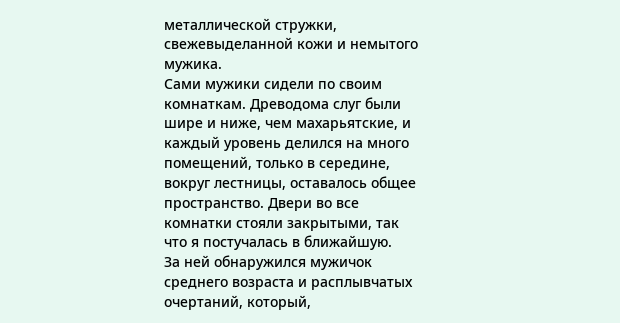металлической стружки, свежевыделанной кожи и немытого мужика.
Сами мужики сидели по своим комнаткам. Древодома слуг были шире и ниже, чем махарьятские, и каждый уровень делился на много помещений, только в середине, вокруг лестницы, оставалось общее пространство. Двери во все комнатки стояли закрытыми, так что я постучалась в ближайшую.
За ней обнаружился мужичок среднего возраста и расплывчатых очертаний, который,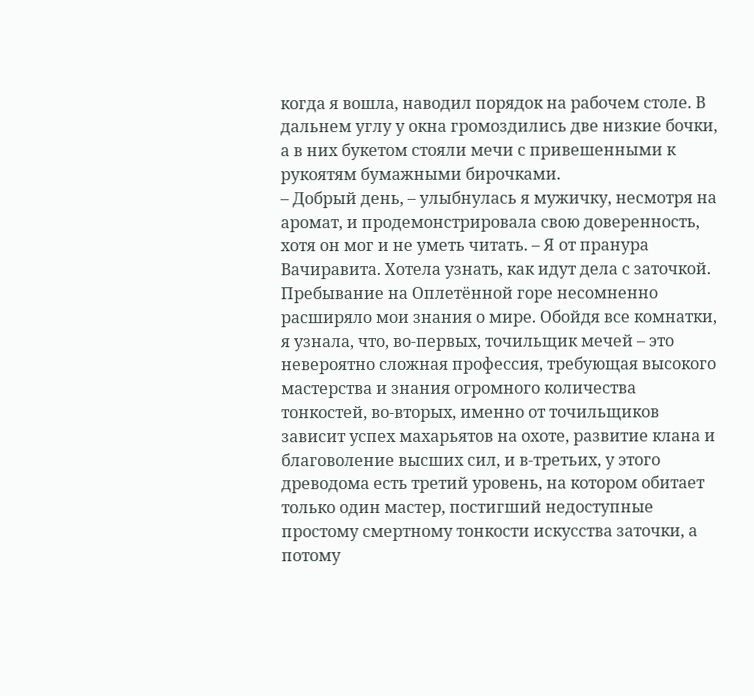когда я вошла, наводил порядок на рабочем столе. В дальнем углу у окна громоздились две низкие бочки, а в них букетом стояли мечи с привешенными к рукоятям бумажными бирочками.
– Добрый день, – улыбнулась я мужичку, несмотря на аромат, и продемонстрировала свою доверенность, хотя он мог и не уметь читать. – Я от пранура Вачиравита. Хотела узнать, как идут дела с заточкой.
Пребывание на Оплетённой горе несомненно расширяло мои знания о мире. Обойдя все комнатки, я узнала, что, во‑первых, точильщик мечей – это невероятно сложная профессия, требующая высокого мастерства и знания огромного количества тонкостей, во‑вторых, именно от точильщиков зависит успех махарьятов на охоте, развитие клана и благоволение высших сил, и в‑третьих, у этого древодома есть третий уровень, на котором обитает только один мастер, постигший недоступные простому смертному тонкости искусства заточки, а потому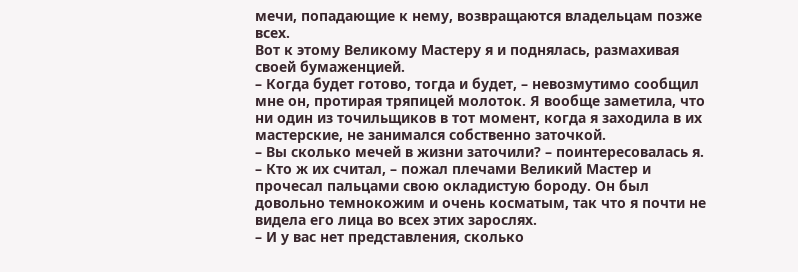мечи, попадающие к нему, возвращаются владельцам позже всех.
Вот к этому Великому Мастеру я и поднялась, размахивая своей бумаженцией.
– Когда будет готово, тогда и будет, – невозмутимо сообщил мне он, протирая тряпицей молоток. Я вообще заметила, что ни один из точильщиков в тот момент, когда я заходила в их мастерские, не занимался собственно заточкой.
– Вы сколько мечей в жизни заточили? – поинтересовалась я.
– Кто ж их считал, – пожал плечами Великий Мастер и прочесал пальцами свою окладистую бороду. Он был довольно темнокожим и очень косматым, так что я почти не видела его лица во всех этих зарослях.
– И у вас нет представления, сколько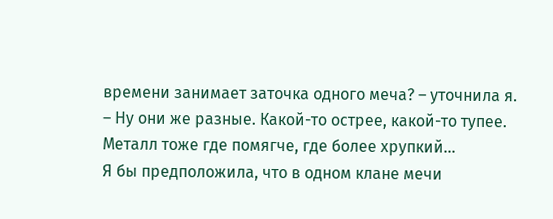времени занимает заточка одного меча? – уточнила я.
– Ну они же разные. Какой-то острее, какой-то тупее. Металл тоже где помягче, где более хрупкий…
Я бы предположила, что в одном клане мечи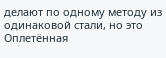делают по одному методу из одинаковой стали, но это Оплетённая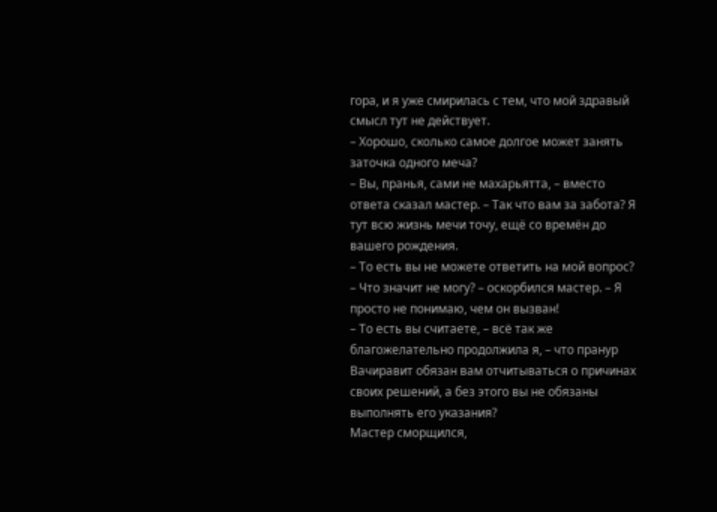гора, и я уже смирилась с тем, что мой здравый смысл тут не действует.
– Хорошо, сколько самое долгое может занять заточка одного меча?
– Вы, пранья, сами не махарьятта, – вместо ответа сказал мастер. – Так что вам за забота? Я тут всю жизнь мечи точу, ещё со времён до вашего рождения.
– То есть вы не можете ответить на мой вопрос?
– Что значит не могу? – оскорбился мастер. – Я просто не понимаю, чем он вызван!
– То есть вы считаете, – всё так же благожелательно продолжила я, – что пранур Вачиравит обязан вам отчитываться о причинах своих решений, а без этого вы не обязаны выполнять его указания?
Мастер сморщился,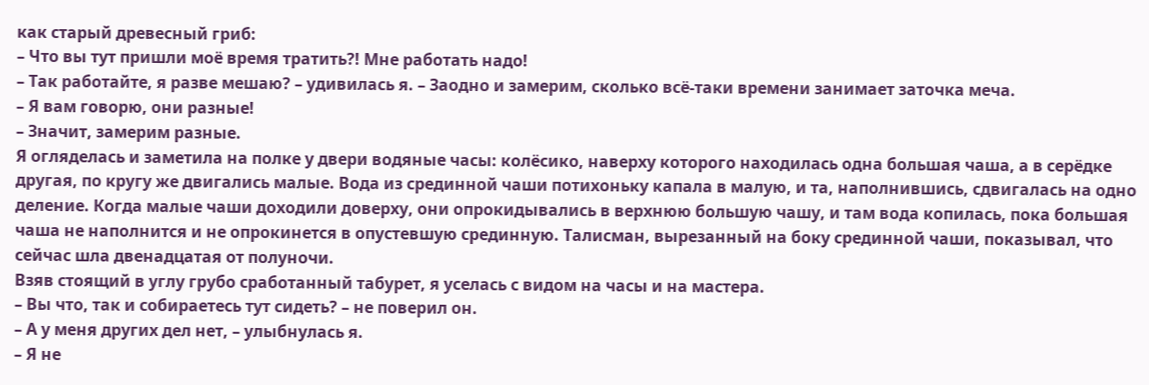как старый древесный гриб:
– Что вы тут пришли моё время тратить?! Мне работать надо!
– Так работайте, я разве мешаю? – удивилась я. – Заодно и замерим, сколько всё-таки времени занимает заточка меча.
– Я вам говорю, они разные!
– Значит, замерим разные.
Я огляделась и заметила на полке у двери водяные часы: колёсико, наверху которого находилась одна большая чаша, а в серёдке другая, по кругу же двигались малые. Вода из срединной чаши потихоньку капала в малую, и та, наполнившись, сдвигалась на одно деление. Когда малые чаши доходили доверху, они опрокидывались в верхнюю большую чашу, и там вода копилась, пока большая чаша не наполнится и не опрокинется в опустевшую срединную. Талисман, вырезанный на боку срединной чаши, показывал, что сейчас шла двенадцатая от полуночи.
Взяв стоящий в углу грубо сработанный табурет, я уселась с видом на часы и на мастера.
– Вы что, так и собираетесь тут сидеть? – не поверил он.
– А у меня других дел нет, – улыбнулась я.
– Я не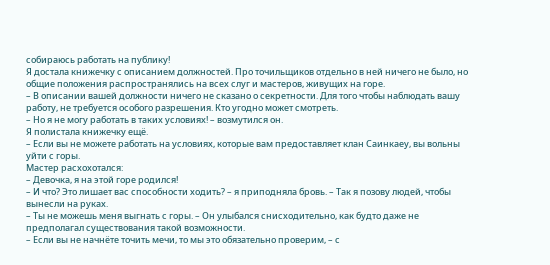собираюсь работать на публику!
Я достала книжечку с описанием должностей. Про точильщиков отдельно в ней ничего не было, но общие положения распространялись на всех слуг и мастеров, живущих на горе.
– В описании вашей должности ничего не сказано о секретности. Для того чтобы наблюдать вашу работу, не требуется особого разрешения. Кто угодно может смотреть.
– Но я не могу работать в таких условиях! – возмутился он.
Я полистала книжечку ещё.
– Если вы не можете работать на условиях, которые вам предоставляет клан Саинкаеу, вы вольны уйти с горы.
Мастер расхохотался:
– Девочка, я на этой горе родился!
– И что? Это лишает вас способности ходить? – я приподняла бровь. – Так я позову людей, чтобы вынесли на руках.
– Ты не можешь меня выгнать с горы. – Он улыбался снисходительно, как будто даже не предполагал существования такой возможности.
– Если вы не начнёте точить мечи, то мы это обязательно проверим, – с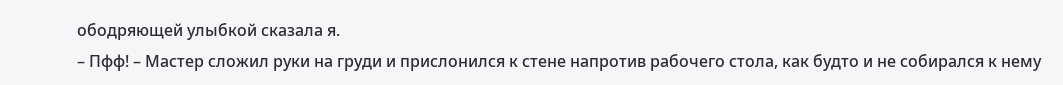ободряющей улыбкой сказала я.
– Пфф! – Мастер сложил руки на груди и прислонился к стене напротив рабочего стола, как будто и не собирался к нему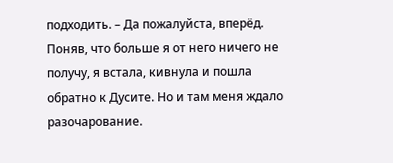подходить. – Да пожалуйста, вперёд.
Поняв, что больше я от него ничего не получу, я встала, кивнула и пошла обратно к Дусите. Но и там меня ждало разочарование.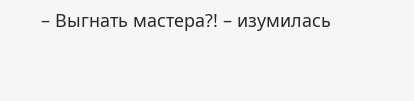– Выгнать мастера?! – изумилась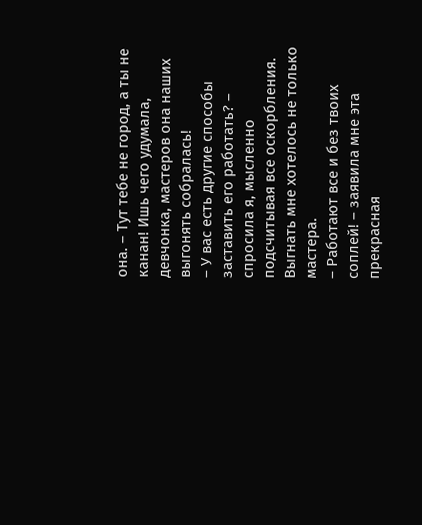она. – Тут тебе не город, а ты не канан! Ишь чего удумала, девчонка, мастеров она наших выгонять собралась!
– У вас есть другие способы заставить его работать? – спросила я, мысленно подсчитывая все оскорбления. Выгнать мне хотелось не только мастера.
– Работают все и без твоих соплей! – заявила мне эта прекрасная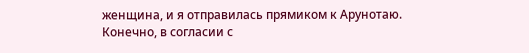женщина, и я отправилась прямиком к Арунотаю.
Конечно, в согласии с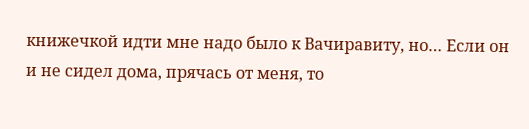книжечкой идти мне надо было к Вачиравиту, но… Если он и не сидел дома, прячась от меня, то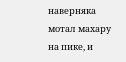наверняка мотал махару на пике, и